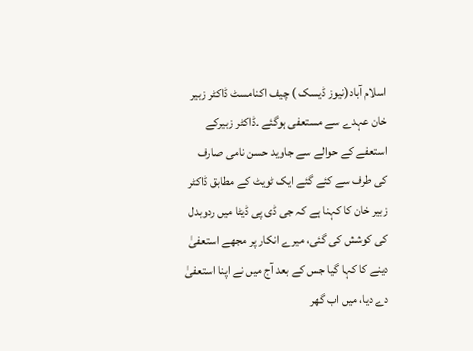اسلام آباد(نیوز ڈیسک ) چیف اکنامسٹ ڈاکٹر زبیر خان عہدے سے مستعفی ہوگئے ۔ڈاکٹر زبیرکے استعفے کے حوالے سے جاوید حسن نامی صارف کی طرف سے کئے گئے ایک ٹویٹ کے مطابق ڈاکٹر زبیر خان کا کہنا ہے کہ جی ڈی پی ڈیٹا میں ردوبدل کی کوشش کی گئی، میرے انکار پر مجھے استعفیٰ دینے کا کہا گیا جس کے بعد آج میں نے اپنا استعفیٰ دے دیا، میں اب گھر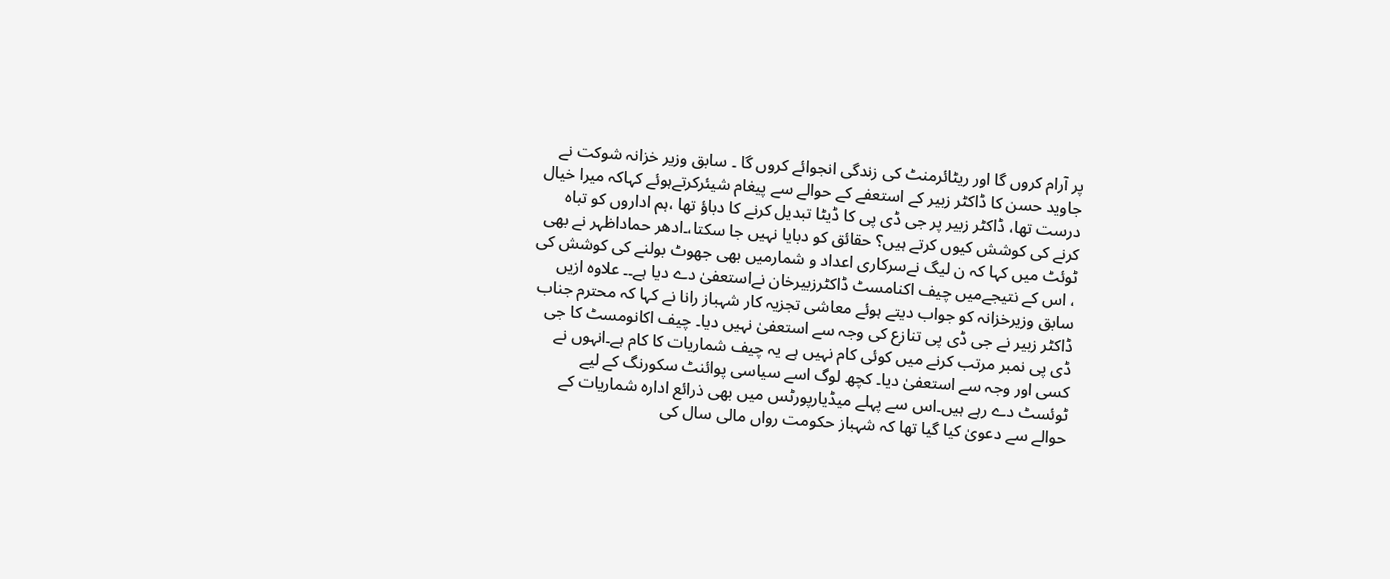پر آرام کروں گا اور ریٹائرمنٹ کی زندگی انجوائے کروں گا ۔ سابق وزیر خزانہ شوکت نے جاوید حسن کا ڈاکٹر زبیر کے استعفے کے حوالے سے پیغام شیئرکرتےہوئے کہاکہ میرا خیال درست تھا، ڈاکٹر زبیر پر جی ڈی پی کا ڈیٹا تبدیل کرنے کا دباؤ تھا ،ہم اداروں کو تباہ کرنے کی کوشش کیوں کرتے ہیں؟ حقائق کو دبایا نہیں جا سکتا،۔ادھر حماداظہر نے بھی ٹوئٹ میں کہا کہ ن لیگ نےسرکاری اعداد و شمارمیں بھی جھوٹ بولنے کی کوشش کی ، اس کے نتیجےمیں چیف اکنامسٹ ڈاکٹرزبیرخان نےاستعفیٰ دے دیا ہے۔۔ علاوہ ازیں سابق وزیرخزانہ کو جواب دیتے ہوئے معاشی تجزیہ کار شہباز رانا نے کہا کہ محترم جناب ڈاکٹر زبیر نے جی ڈی پی تنازع کی وجہ سے استعفیٰ نہیں دیا۔ چیف اکانومسٹ کا جی ڈی پی نمبر مرتب کرنے میں کوئی کام نہیں ہے یہ چیف شماریات کا کام ہے۔انہوں نے کسی اور وجہ سے استعفیٰ دیا۔ کچھ لوگ اسے سیاسی پوائنٹ سکورنگ کے لیے ٹوئسٹ دے رہے ہیں۔اس سے پہلے میڈیارپورٹس میں بھی ذرائع ادارہ شماریات کے حوالے سے دعویٰ کیا گیا تھا کہ شہباز حکومت رواں مالی سال کی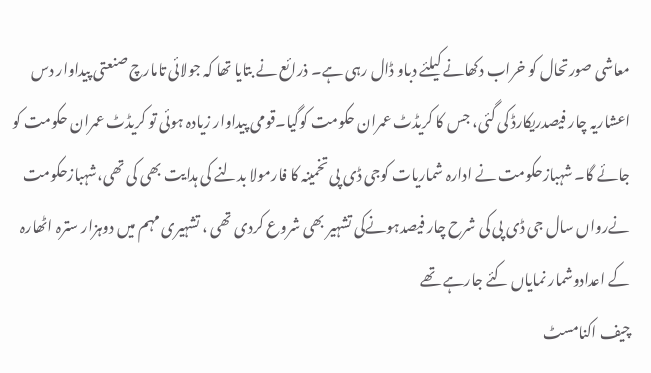معاشی صورتحال کو خراب دکھانے کیلئے دباو ڈال رہی ہے۔ ذرائع نے بتایا تھا کہ جولائی تامارچ صنعتی پیداوار دس اعشاریہ چار فیصدریکارڈ کی گئی، جس کا کریڈٹ عمران حکومت کوگیا۔قومی پیداوار زیادہ ہوئی تو کریڈٹ عمران حکومت کو جائے گا۔ شہبازحکومت نے ادارہ شماریات کوجی ڈی پی تخمینہ کا فارمولا بدلنے کی ہدایت بھی کی تھی،شہبازحکومت نےرواں سال جی ڈی پی کی شرح چار فیصدہونےکی تشہیر بھی شروع کردی تھی ، تشہیری مہم میں دوہزار سترہ اٹھارہ کے اعدادوشمار نمایاں کئے جارہے تھے
چیف اکنامسٹ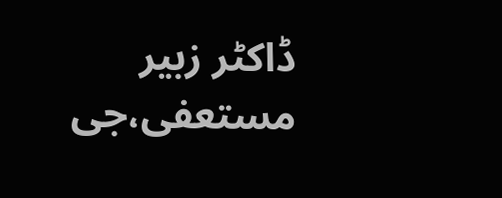ڈاکٹر زبیر مستعفی،جی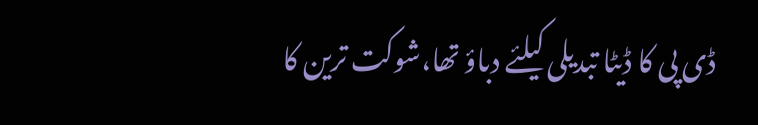ڈی پی کا ڈیٹا تبدیلی کیلئے دباؤ تھا،شوکت ترین کا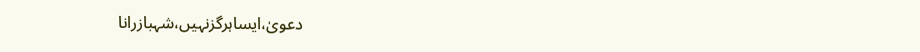دعویٰ،ایساہرگزنہیں،شہبازرانا